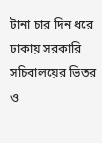টানা চার দিন ধরে ঢাকায় সরকারি সচিবালয়ের ভিতর ও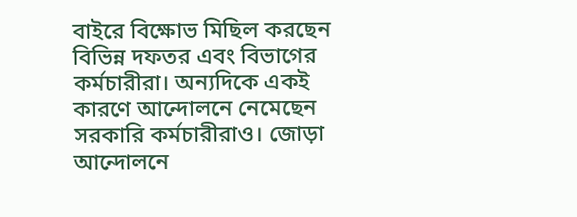বাইরে বিক্ষোভ মিছিল করছেন বিভিন্ন দফতর এবং বিভাগের কর্মচারীরা। অন্যদিকে একই কারণে আন্দোলনে নেমেছেন সরকারি কর্মচারীরাও। জোড়া আন্দোলনে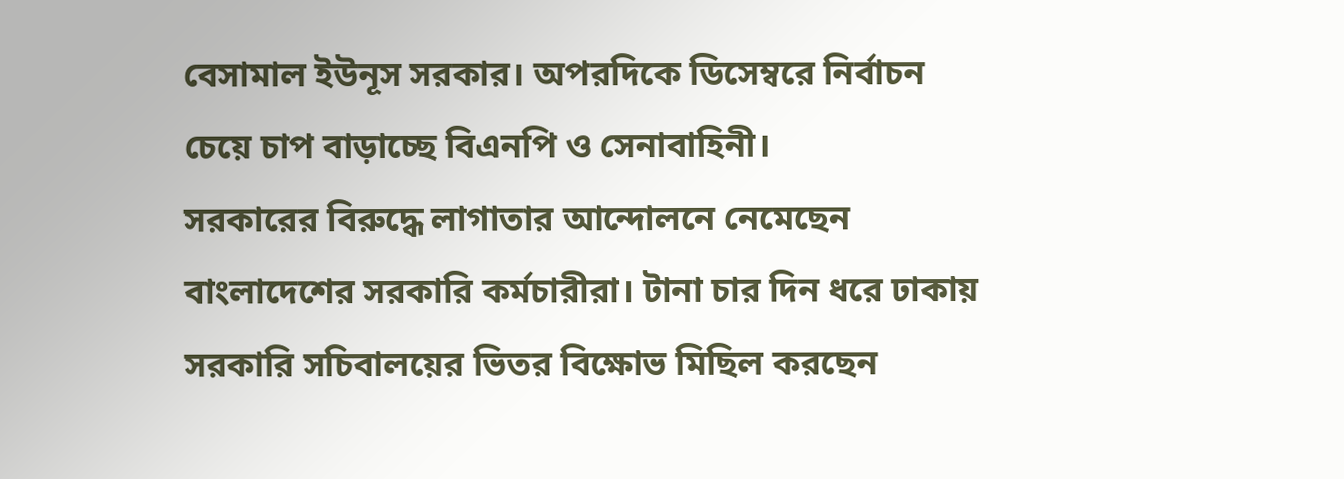বেসামাল ইউনূস সরকার। অপরদিকে ডিসেম্বরে নির্বাচন চেয়ে চাপ বাড়াচ্ছে বিএনপি ও সেনাবাহিনী।
সরকারের বিরুদ্ধে লাগাতার আন্দোলনে নেমেছেন বাংলাদেশের সরকারি কর্মচারীরা। টানা চার দিন ধরে ঢাকায় সরকারি সচিবালয়ের ভিতর বিক্ষোভ মিছিল করছেন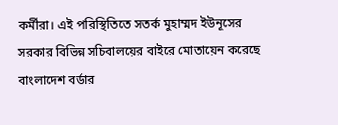কর্মীরা। এই পরিস্থিতিতে সতর্ক মুহাম্মদ ইউনূসের সরকার বিভিন্ন সচিবালয়ের বাইরে মোতায়েন করেছে বাংলাদেশ বর্ডার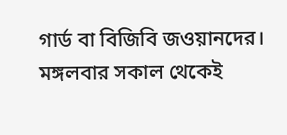গার্ড বা বিজিবি জওয়ানদের। মঙ্গলবার সকাল থেকেই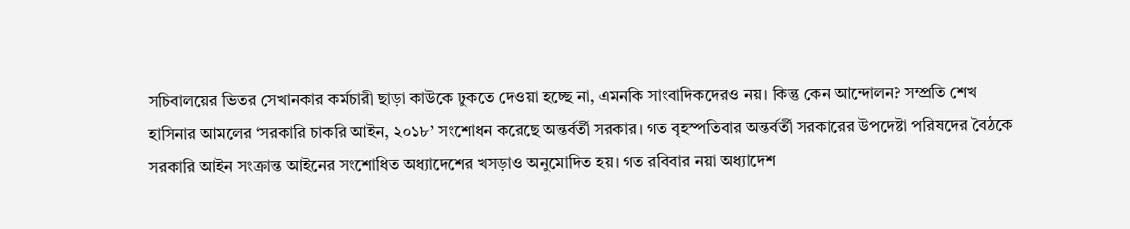সচিবালয়ের ভিতর সেখানকার কর্মচারী ছাড়া কাউকে ঢুকতে দেওয়া হচ্ছে না, এমনকি সাংবাদিকদেরও নয়। কিন্তু কেন আন্দোলন? সম্প্রতি শেখ হাসিনার আমলের ‘সরকারি চাকরি আইন, ২০১৮’ সংশোধন করেছে অন্তর্বর্তী সরকার। গত বৃহস্পতিবার অন্তর্বর্তী সরকারের উপদেষ্টা পরিষদের বৈঠকে সরকারি আইন সংক্রান্ত আইনের সংশোধিত অধ্যাদেশের খসড়াও অনুমোদিত হয়। গত রবিবার নয়া অধ্যাদেশ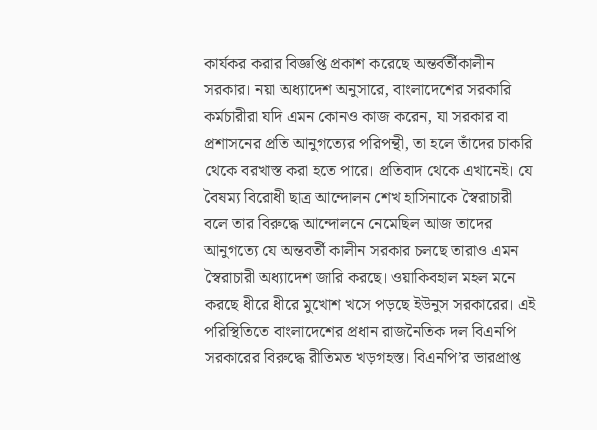কার্যকর করার বিজ্ঞপ্তি প্রকাশ করেছে অন্তর্বর্তীকালীন সরকার। নয়া অধ্যাদেশ অনুসারে, বাংলাদেশের সরকারি কর্মচারীরা যদি এমন কোনও কাজ করেন, যা সরকার বা প্রশাসনের প্রতি আনুগত্যের পরিপন্থী, তা হলে তাঁদের চাকরি থেকে বরখাস্ত করা হতে পারে। প্রতিবাদ থেকে এখানেই। যে বৈষম্য বিরোধী ছাত্র আন্দোলন শেখ হাসিনাকে স্বৈরাচারী বলে তার বিরুদ্ধে আন্দোলনে নেমেছিল আজ তাদের আনুগত্যে যে অন্তবর্তী কালীন সরকার চলছে তারাও এমন স্বৈরাচারী অধ্যাদেশ জারি করছে। ওয়াকিবহাল মহল মনে করছে ধীরে ধীরে মুখোশ খসে পড়ছে ইউনুস সরকারের। এই পরিস্থিতিতে বাংলাদেশের প্রধান রাজনৈতিক দল বিএনপি সরকারের বিরুদ্ধে রীতিমত খড়গহস্ত। বিএনপি’র ভারপ্রাপ্ত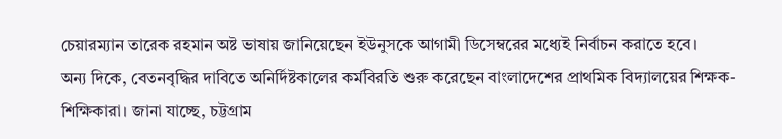চেয়ারম্যান তারেক রহমান অষ্ট ভাষায় জানিয়েছেন ইউনুসকে আগামী ডিসেম্বরের মধ্যেই নির্বাচন করাতে হবে।
অন্য দিকে, বেতনবৃদ্ধির দাবিতে অনির্দিষ্টকালের কর্মবিরতি শুরু করেছেন বাংলাদেশের প্রাথমিক বিদ্যালয়ের শিক্ষক-শিক্ষিকারা। জানা যাচ্ছে, চট্টগ্রাম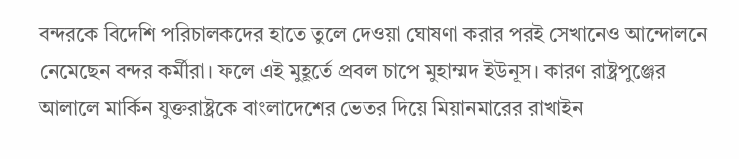বন্দরকে বিদেশি পরিচালকদের হাতে তুলে দেওয়া ঘোষণা করার পরই সেখানেও আন্দোলনে নেমেছেন বন্দর কর্মীরা। ফলে এই মুহূর্তে প্রবল চাপে মুহাম্মদ ইউনূস। কারণ রাষ্ট্রপুঞ্জের আলালে মার্কিন যুক্তরাষ্ট্রকে বাংলাদেশের ভেতর দিয়ে মিয়ানমারের রাখাইন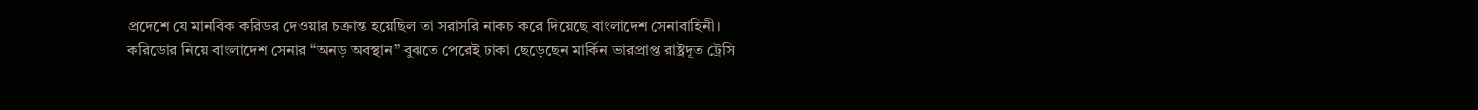প্রদেশে যে মানবিক করিডর দেওয়ার চক্রান্ত হয়েছিল তা সরাসরি নাকচ করে দিয়েছে বাংলাদেশ সেনাবাহিনী। করিডোর নিয়ে বাংলাদেশ সেনার “অনড় অবস্থান” বুঝতে পেরেই ঢাকা ছেড়েছেন মার্কিন ভারপ্রাপ্ত রাষ্ট্রদূত ট্রেসি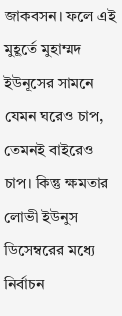জাকবসন। ফলে এই মুহূর্তে মুহাম্মদ ইউনূসের সামনে যেমন ঘরেও চাপ, তেমনই বাইরেও চাপ। কিন্তু ক্ষমতার লোভী ইউনুস ডিসেম্বরের মধ্যে নির্বাচন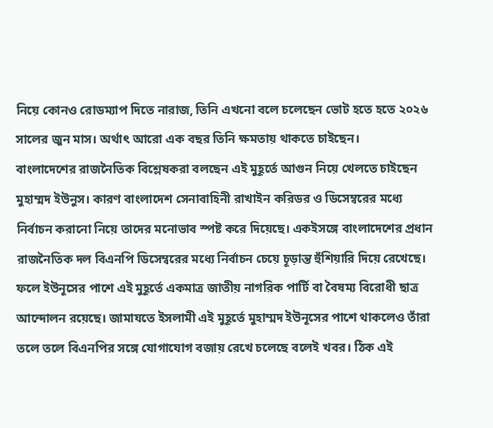নিয়ে কোনও রোডম্যাপ দিতে নারাজ, তিনি এখনো বলে চলেছেন ভোট হতে হতে ২০২৬ সালের জুন মাস। অর্থাৎ আরো এক বছর তিনি ক্ষমতায় থাকতে চাইছেন।
বাংলাদেশের রাজনৈতিক বিশ্লেষকরা বলছেন এই মুহূর্তে আগুন নিয়ে খেলতে চাইছেন মুহাম্মদ ইউনুস। কারণ বাংলাদেশ সেনাবাহিনী রাখাইন করিডর ও ডিসেম্বরের মধ্যে নির্বাচন করানো নিয়ে তাদের মনোভাব স্পষ্ট করে দিয়েছে। একইসঙ্গে বাংলাদেশের প্রধান রাজনৈতিক দল বিএনপি ডিসেম্বরের মধ্যে নির্বাচন চেয়ে চূড়ান্ত হুঁশিয়ারি দিয়ে রেখেছে। ফলে ইউনূসের পাশে এই মুহূর্তে একমাত্র জাতীয় নাগরিক পার্টি বা বৈষম্য বিরোধী ছাত্র আন্দোলন রয়েছে। জামাযতে ইসলামী এই মুহূর্তে মুহাম্মদ ইউনূসের পাশে থাকলেও তাঁরা তলে তলে বিএনপির সঙ্গে যোগাযোগ বজায় রেখে চলেছে বলেই খবর। ঠিক এই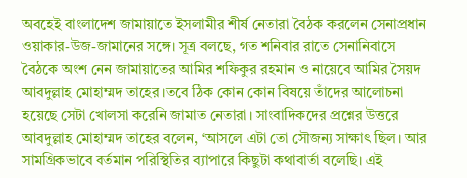অবহেই বাংলাদেশ জামায়াতে ইসলামীর শীর্ষ নেতারা বৈঠক করলেন সেনাপ্রধান ওয়াকার-উজ-জামানের সঙ্গে। সূত্র বলছে, গত শনিবার রাতে সেনানিবাসে বৈঠকে অংশ নেন জামায়াতের আমির শফিকুর রহমান ও নায়েবে আমির সৈয়দ আবদুল্লাহ মোহাম্মদ তাহের।তবে ঠিক কোন কোন বিষয়ে তাঁদের আলোচনা হয়েছে সেটা খোলসা করেনি জামাত নেতারা। সাংবাদিকদের প্রশ্নের উত্তরে আবদুল্লাহ মোহাম্মদ তাহের বলেন, ‘আসলে এটা তো সৌজন্য সাক্ষাৎ ছিল। আর সামগ্রিকভাবে বর্তমান পরিস্থিতির ব্যাপারে কিছুটা কথাবার্তা বলেছি। এই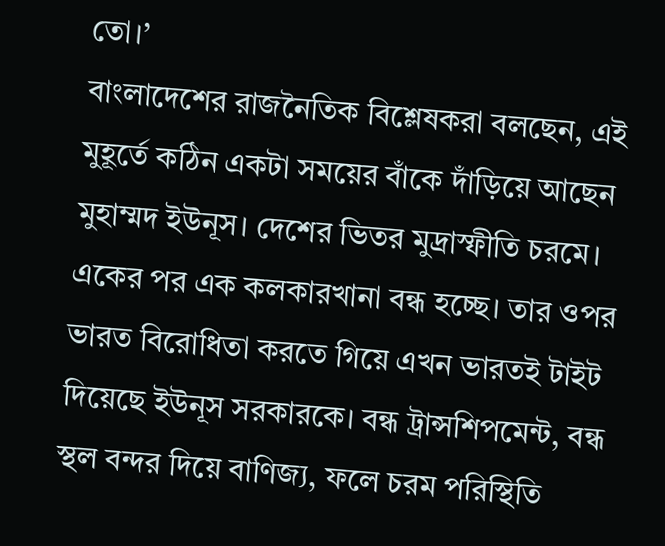তো।’
বাংলাদেশের রাজনৈতিক বিশ্লেষকরা বলছেন, এই মুহূর্তে কঠিন একটা সময়ের বাঁকে দাঁড়িয়ে আছেন মুহাম্মদ ইউনূস। দেশের ভিতর মুদ্রাস্ফীতি চরমে। একের পর এক কলকারখানা বন্ধ হচ্ছে। তার ওপর ভারত বিরোধিতা করতে গিয়ে এখন ভারতই টাইট দিয়েছে ইউনূস সরকারকে। বন্ধ ট্রান্সশিপমেন্ট, বন্ধ স্থল বন্দর দিয়ে বাণিজ্য, ফলে চরম পরিস্থিতি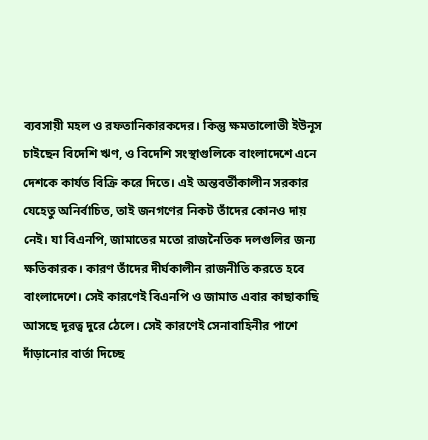ব্যবসায়ী মহল ও রফতানিকারকদের। কিন্তু ক্ষমতালোভী ইউনূস চাইছেন বিদেশি ঋণ, ও বিদেশি সংস্থাগুলিকে বাংলাদেশে এনে দেশকে কার্যত বিক্রি করে দিতে। এই অন্তবর্তীকালীন সরকার যেহেতু অনির্বাচিত, তাই জনগণের নিকট তাঁদের কোনও দায় নেই। যা বিএনপি, জামাতের মতো রাজনৈতিক দলগুলির জন্য ক্ষতিকারক। কারণ তাঁদের দীর্ঘকালীন রাজনীতি করতে হবে বাংলাদেশে। সেই কারণেই বিএনপি ও জামাত এবার কাছাকাছি আসছে দূরত্ব দুরে ঠেলে। সেই কারণেই সেনাবাহিনীর পাশে দাঁড়ানোর বার্তা দিচ্ছে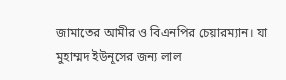জামাতের আমীর ও বিএনপির চেয়ারম্যান। যা মুহাম্মদ ইউনূসের জন্য লাল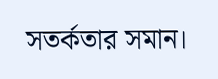সতর্কতার সমান।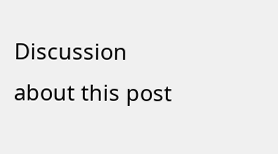Discussion about this post